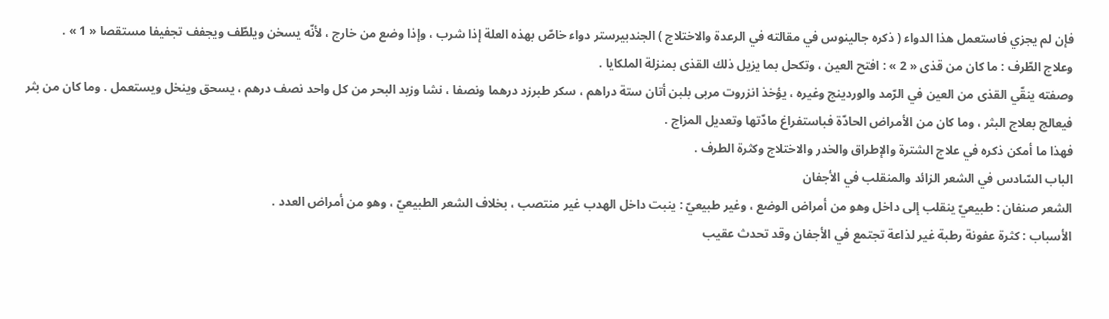فإن لم يجزي فاستعمل هذا الدواء ( ذكره جالينوس في مقالته في الرعدة والاختلاج ) الجندبيرستر دواء خاصّ بهذه العلة إذا شرب ، وإذا وضع من خارج ، لأنّه يسخن ويلطّف ويجفف تجفيفا مستقصا « 1 » .
وعلاج الطّرف : ما كان من قذى « 2 » : افتح العين ، وتكحل بما يزيل ذلك القذى بمنزلة الملكايا .
وصفته ينقّي القذى من العين في الرّمد والوردينج وغيره ، يؤخذ انزروت مربى بلبن أتان ستة دراهم ، سكر طبرزد درهما ونصفا ، نشا وزبد البحر من كل واحد نصف درهم ، يسحق وينخل ويستعمل . وما كان من بثر فيعالج بعلاج البثر ، وما كان من الأمراض الحادّة فباستفراغ مادّتها وتعديل المزاج .
فهذا ما أمكن ذكره في علاج الشترة والإطراق والخدر والاختلاج وكثرة الطرف .
الباب السّادس في الشعر الزائد والمنقلب في الأجفان
الشعر صنفان : طبيعيّ ينقلب إلى داخل وهو من أمراض الوضع ، وغير طبيعيّ : ينبت داخل الهدب غير منتصب ، بخلاف الشعر الطبيعيّ ، وهو من أمراض العدد .
الأسباب : كثرة عفونة رطبة غير لذاعة تجتمع في الأجفان وقد تحدث عقيب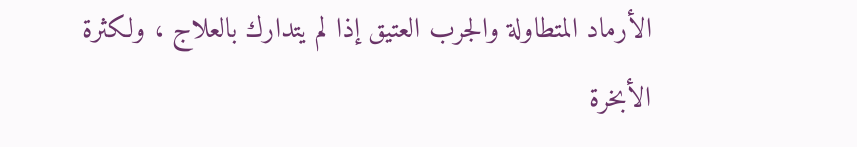الأرماد المتطاولة والجرب العتيق إذا لم يتدارك بالعلاج ، ولكثرة الأبخرة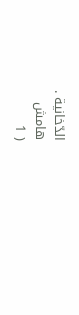الدّخانية .
هامش
( 1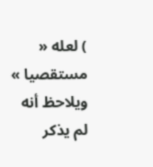) لعله « مستقصيا » ويلاحظ أنه لم يذكر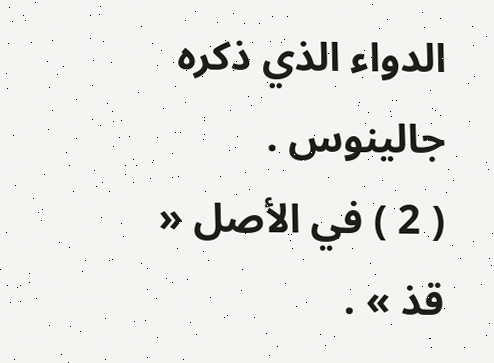الدواء الذي ذكره جالينوس .
( 2 ) في الأصل « قذ » .